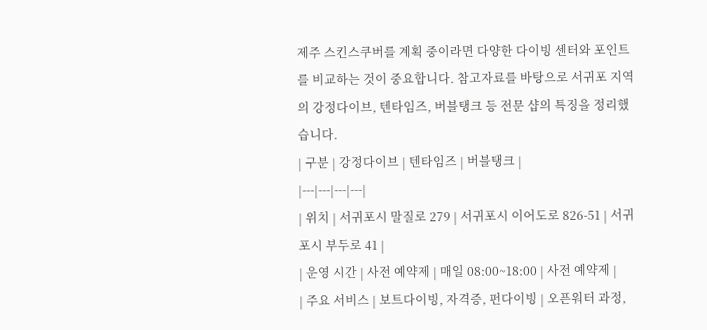제주 스킨스쿠버를 계획 중이라면 다양한 다이빙 센터와 포인트를 비교하는 것이 중요합니다. 참고자료를 바탕으로 서귀포 지역의 강정다이브, 텐타임즈, 버블탱크 등 전문 샵의 특징을 정리했습니다.
| 구분 | 강정다이브 | 텐타임즈 | 버블탱크 |
|---|---|---|---|
| 위치 | 서귀포시 말질로 279 | 서귀포시 이어도로 826-51 | 서귀포시 부두로 41 |
| 운영 시간 | 사전 예약제 | 매일 08:00~18:00 | 사전 예약제 |
| 주요 서비스 | 보트다이빙, 자격증, 펀다이빙 | 오픈워터 과정,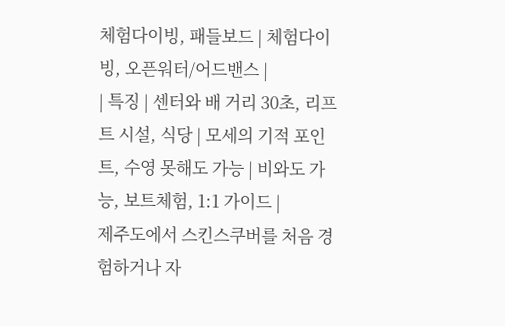체험다이빙, 패들보드 | 체험다이빙, 오픈워터/어드밴스 |
| 특징 | 센터와 배 거리 30초, 리프트 시설, 식당 | 모세의 기적 포인트, 수영 못해도 가능 | 비와도 가능, 보트체험, 1:1 가이드 |
제주도에서 스킨스쿠버를 처음 경험하거나 자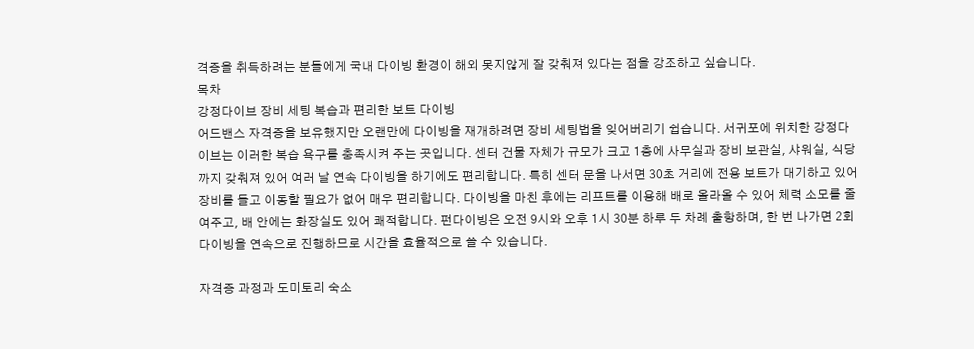격증을 취득하려는 분들에게 국내 다이빙 환경이 해외 못지않게 잘 갖춰져 있다는 점을 강조하고 싶습니다.
목차
강정다이브 장비 세팅 복습과 편리한 보트 다이빙
어드밴스 자격증을 보유했지만 오랜만에 다이빙을 재개하려면 장비 세팅법을 잊어버리기 쉽습니다. 서귀포에 위치한 강정다이브는 이러한 복습 욕구를 충족시켜 주는 곳입니다. 센터 건물 자체가 규모가 크고 1층에 사무실과 장비 보관실, 샤워실, 식당까지 갖춰져 있어 여러 날 연속 다이빙을 하기에도 편리합니다. 특히 센터 문을 나서면 30초 거리에 전용 보트가 대기하고 있어 장비를 들고 이동할 필요가 없어 매우 편리합니다. 다이빙을 마친 후에는 리프트를 이용해 배로 올라올 수 있어 체력 소모를 줄여주고, 배 안에는 화장실도 있어 쾌적합니다. 펀다이빙은 오전 9시와 오후 1시 30분 하루 두 차례 출항하며, 한 번 나가면 2회 다이빙을 연속으로 진행하므로 시간을 효율적으로 쓸 수 있습니다.

자격증 과정과 도미토리 숙소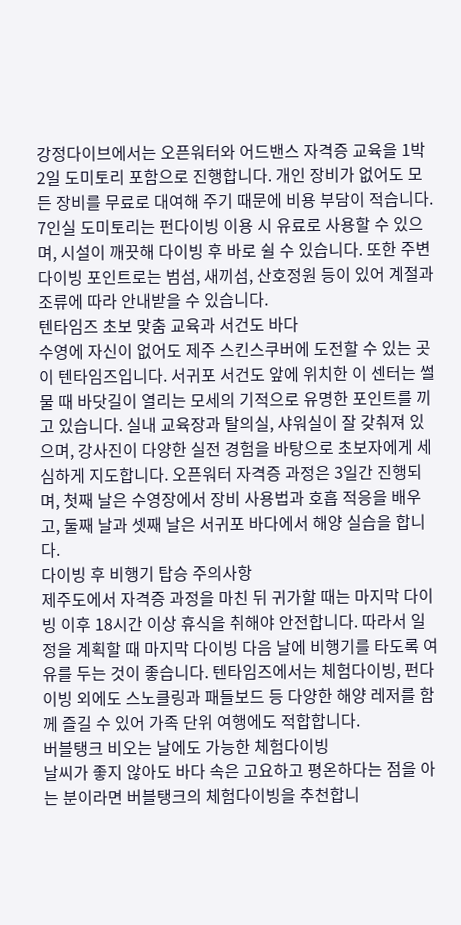강정다이브에서는 오픈워터와 어드밴스 자격증 교육을 1박 2일 도미토리 포함으로 진행합니다. 개인 장비가 없어도 모든 장비를 무료로 대여해 주기 때문에 비용 부담이 적습니다. 7인실 도미토리는 펀다이빙 이용 시 유료로 사용할 수 있으며, 시설이 깨끗해 다이빙 후 바로 쉴 수 있습니다. 또한 주변 다이빙 포인트로는 범섬, 새끼섬, 산호정원 등이 있어 계절과 조류에 따라 안내받을 수 있습니다.
텐타임즈 초보 맞춤 교육과 서건도 바다
수영에 자신이 없어도 제주 스킨스쿠버에 도전할 수 있는 곳이 텐타임즈입니다. 서귀포 서건도 앞에 위치한 이 센터는 썰물 때 바닷길이 열리는 모세의 기적으로 유명한 포인트를 끼고 있습니다. 실내 교육장과 탈의실, 샤워실이 잘 갖춰져 있으며, 강사진이 다양한 실전 경험을 바탕으로 초보자에게 세심하게 지도합니다. 오픈워터 자격증 과정은 3일간 진행되며, 첫째 날은 수영장에서 장비 사용법과 호흡 적응을 배우고, 둘째 날과 셋째 날은 서귀포 바다에서 해양 실습을 합니다.
다이빙 후 비행기 탑승 주의사항
제주도에서 자격증 과정을 마친 뒤 귀가할 때는 마지막 다이빙 이후 18시간 이상 휴식을 취해야 안전합니다. 따라서 일정을 계획할 때 마지막 다이빙 다음 날에 비행기를 타도록 여유를 두는 것이 좋습니다. 텐타임즈에서는 체험다이빙, 펀다이빙 외에도 스노클링과 패들보드 등 다양한 해양 레저를 함께 즐길 수 있어 가족 단위 여행에도 적합합니다.
버블탱크 비오는 날에도 가능한 체험다이빙
날씨가 좋지 않아도 바다 속은 고요하고 평온하다는 점을 아는 분이라면 버블탱크의 체험다이빙을 추천합니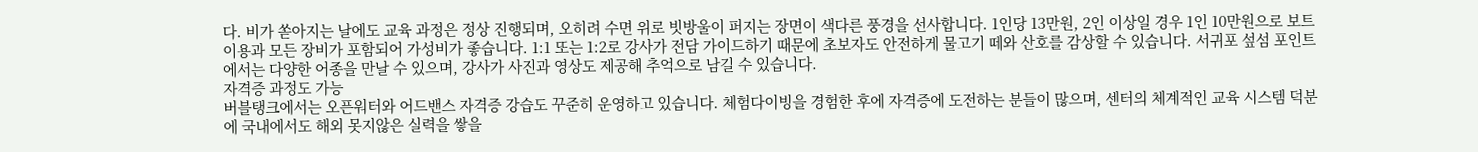다. 비가 쏟아지는 날에도 교육 과정은 정상 진행되며, 오히려 수면 위로 빗방울이 퍼지는 장면이 색다른 풍경을 선사합니다. 1인당 13만원, 2인 이상일 경우 1인 10만원으로 보트 이용과 모든 장비가 포함되어 가성비가 좋습니다. 1:1 또는 1:2로 강사가 전담 가이드하기 때문에 초보자도 안전하게 물고기 떼와 산호를 감상할 수 있습니다. 서귀포 섶섬 포인트에서는 다양한 어종을 만날 수 있으며, 강사가 사진과 영상도 제공해 추억으로 남길 수 있습니다.
자격증 과정도 가능
버블탱크에서는 오픈워터와 어드밴스 자격증 강습도 꾸준히 운영하고 있습니다. 체험다이빙을 경험한 후에 자격증에 도전하는 분들이 많으며, 센터의 체계적인 교육 시스템 덕분에 국내에서도 해외 못지않은 실력을 쌓을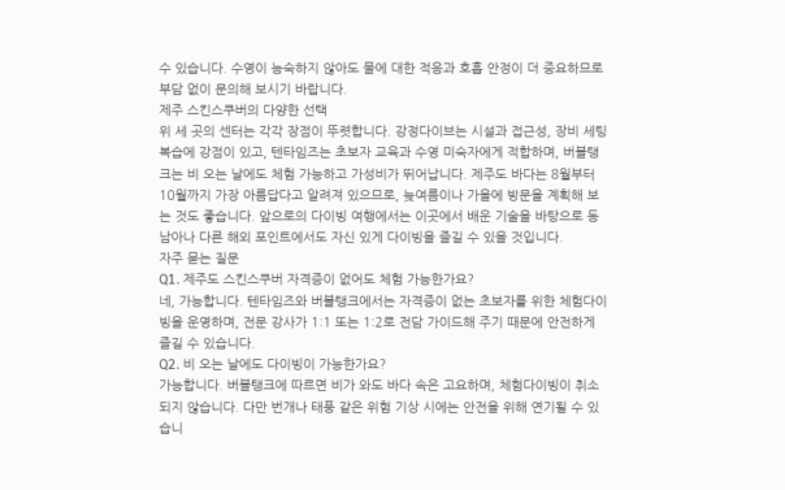수 있습니다. 수영이 능숙하지 않아도 물에 대한 적응과 호흡 안정이 더 중요하므로 부담 없이 문의해 보시기 바랍니다.
제주 스킨스쿠버의 다양한 선택
위 세 곳의 센터는 각각 장점이 뚜렷합니다. 강정다이브는 시설과 접근성, 장비 세팅 복습에 강점이 있고, 텐타임즈는 초보자 교육과 수영 미숙자에게 적합하며, 버블탱크는 비 오는 날에도 체험 가능하고 가성비가 뛰어납니다. 제주도 바다는 8월부터 10월까지 가장 아름답다고 알려져 있으므로, 늦여름이나 가을에 방문을 계획해 보는 것도 좋습니다. 앞으로의 다이빙 여행에서는 이곳에서 배운 기술을 바탕으로 동남아나 다른 해외 포인트에서도 자신 있게 다이빙을 즐길 수 있을 것입니다.
자주 묻는 질문
Q1. 제주도 스킨스쿠버 자격증이 없어도 체험 가능한가요?
네, 가능합니다. 텐타임즈와 버블탱크에서는 자격증이 없는 초보자를 위한 체험다이빙을 운영하며, 전문 강사가 1:1 또는 1:2로 전담 가이드해 주기 때문에 안전하게 즐길 수 있습니다.
Q2. 비 오는 날에도 다이빙이 가능한가요?
가능합니다. 버블탱크에 따르면 비가 와도 바다 속은 고요하며, 체험다이빙이 취소되지 않습니다. 다만 번개나 태풍 같은 위험 기상 시에는 안전을 위해 연기될 수 있습니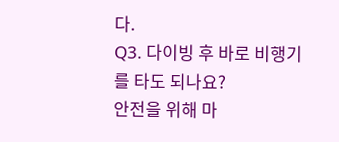다.
Q3. 다이빙 후 바로 비행기를 타도 되나요?
안전을 위해 마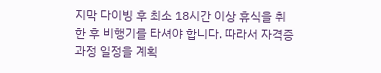지막 다이빙 후 최소 18시간 이상 휴식을 취한 후 비행기를 타셔야 합니다. 따라서 자격증 과정 일정을 계획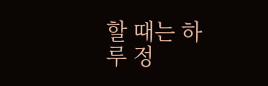할 때는 하루 정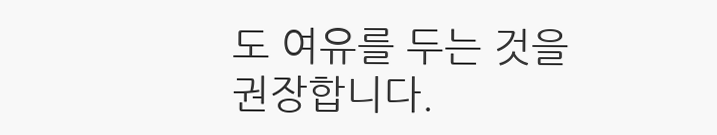도 여유를 두는 것을 권장합니다.